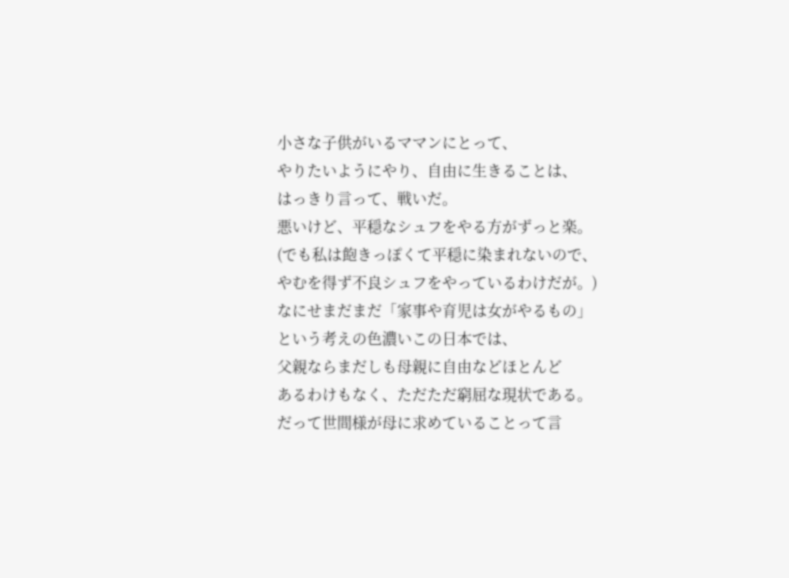小さな子供がいるママンにとって、
やりたいようにやり、自由に生きることは、
はっきり言って、戦いだ。
悪いけど、平穏なシュフをやる方がずっと楽。
(でも私は飽きっぽくて平穏に染まれないので、
やむを得ず不良シュフをやっているわけだが。)
なにせまだまだ「家事や育児は女がやるもの」
という考えの色濃いこの日本では、
父親ならまだしも母親に自由などほとんど
あるわけもなく、ただただ窮屈な現状である。
だって世間様が母に求めていることって言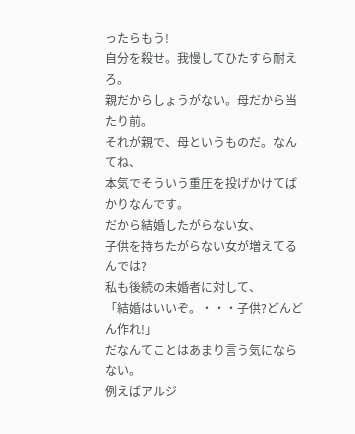ったらもう!
自分を殺せ。我慢してひたすら耐えろ。
親だからしょうがない。母だから当たり前。
それが親で、母というものだ。なんてね、
本気でそういう重圧を投げかけてばかりなんです。
だから結婚したがらない女、
子供を持ちたがらない女が増えてるんでは?
私も後続の未婚者に対して、
「結婚はいいぞ。・・・子供?どんどん作れ!」
だなんてことはあまり言う気にならない。
例えばアルジ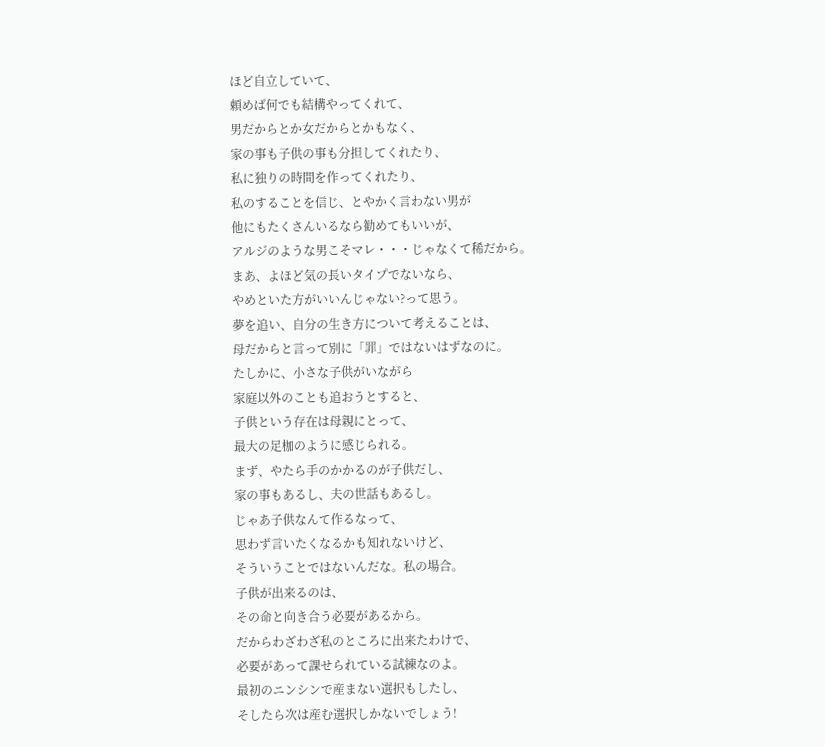ほど自立していて、
頼めば何でも結構やってくれて、
男だからとか女だからとかもなく、
家の事も子供の事も分担してくれたり、
私に独りの時間を作ってくれたり、
私のすることを信じ、とやかく言わない男が
他にもたくさんいるなら勧めてもいいが、
アルジのような男こそマレ・・・じゃなくて稀だから。
まあ、よほど気の長いタイプでないなら、
やめといた方がいいんじゃない?って思う。
夢を追い、自分の生き方について考えることは、
母だからと言って別に「罪」ではないはずなのに。
たしかに、小さな子供がいながら
家庭以外のことも追おうとすると、
子供という存在は母親にとって、
最大の足枷のように感じられる。
まず、やたら手のかかるのが子供だし、
家の事もあるし、夫の世話もあるし。
じゃあ子供なんて作るなって、
思わず言いたくなるかも知れないけど、
そういうことではないんだな。私の場合。
子供が出来るのは、
その命と向き合う必要があるから。
だからわざわざ私のところに出来たわけで、
必要があって課せられている試練なのよ。
最初のニンシンで産まない選択もしたし、
そしたら次は産む選択しかないでしょう!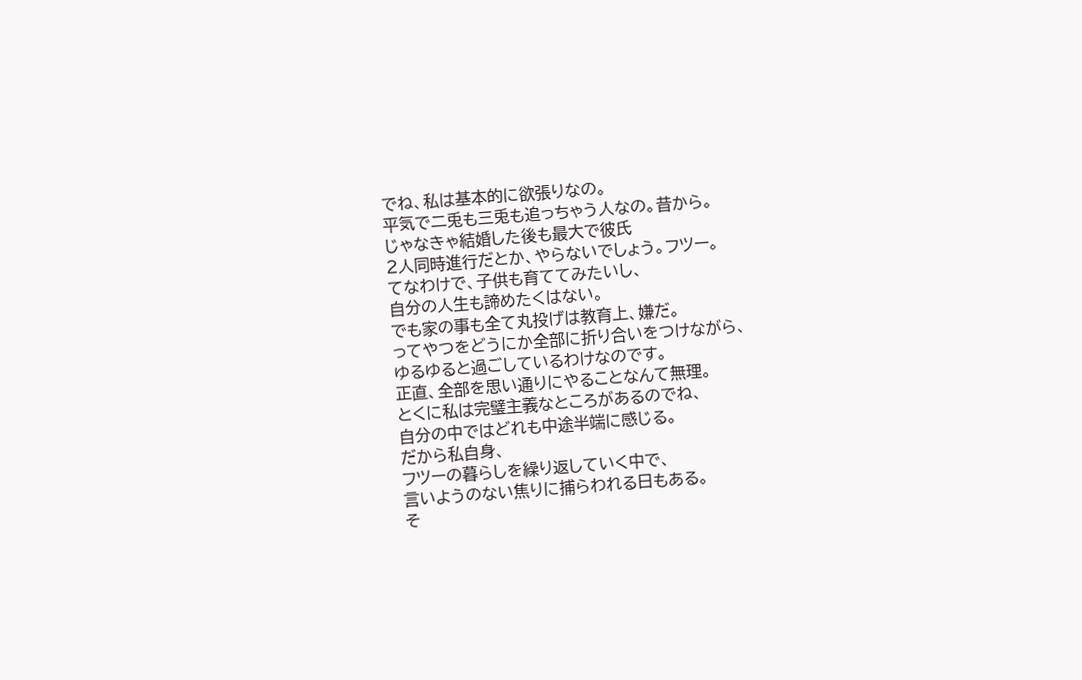でね、私は基本的に欲張りなの。
平気で二兎も三兎も追っちゃう人なの。昔から。
じゃなきゃ結婚した後も最大で彼氏
2人同時進行だとか、やらないでしょう。フツー。
てなわけで、子供も育ててみたいし、
自分の人生も諦めたくはない。
でも家の事も全て丸投げは教育上、嫌だ。
ってやつをどうにか全部に折り合いをつけながら、
ゆるゆると過ごしているわけなのです。
正直、全部を思い通りにやることなんて無理。
とくに私は完璧主義なところがあるのでね、
自分の中ではどれも中途半端に感じる。
だから私自身、
フツーの暮らしを繰り返していく中で、
言いようのない焦りに捕らわれる日もある。
そ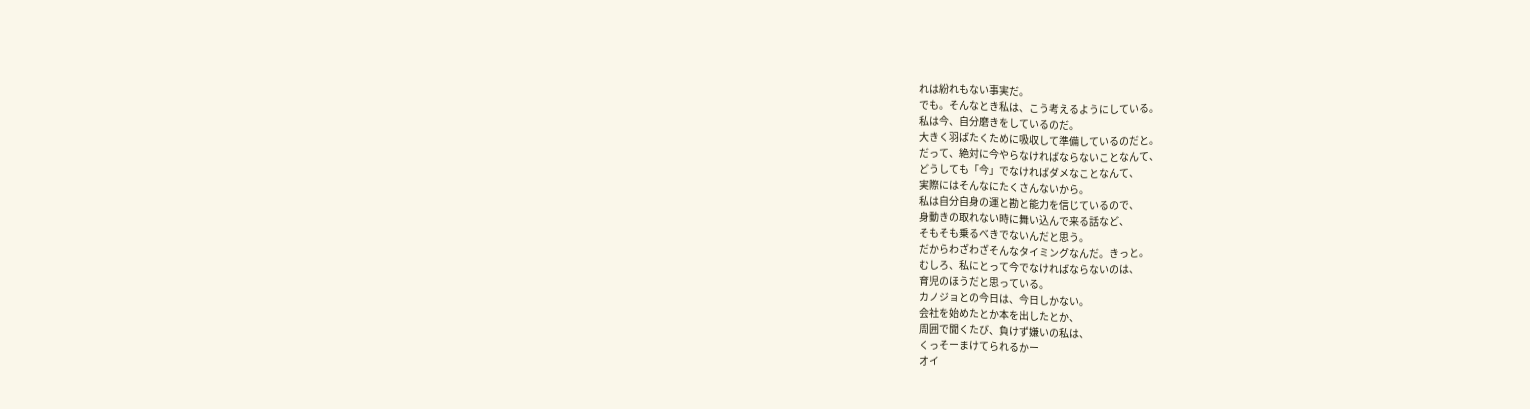れは紛れもない事実だ。
でも。そんなとき私は、こう考えるようにしている。
私は今、自分磨きをしているのだ。
大きく羽ばたくために吸収して準備しているのだと。
だって、絶対に今やらなければならないことなんて、
どうしても「今」でなければダメなことなんて、
実際にはそんなにたくさんないから。
私は自分自身の運と勘と能力を信じているので、
身動きの取れない時に舞い込んで来る話など、
そもそも乗るべきでないんだと思う。
だからわざわざそんなタイミングなんだ。きっと。
むしろ、私にとって今でなければならないのは、
育児のほうだと思っている。
カノジョとの今日は、今日しかない。
会社を始めたとか本を出したとか、
周囲で聞くたび、負けず嫌いの私は、
くっそーまけてられるかー
オイ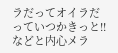ラだってオイラだっていつかきっと!!
などと内心メラ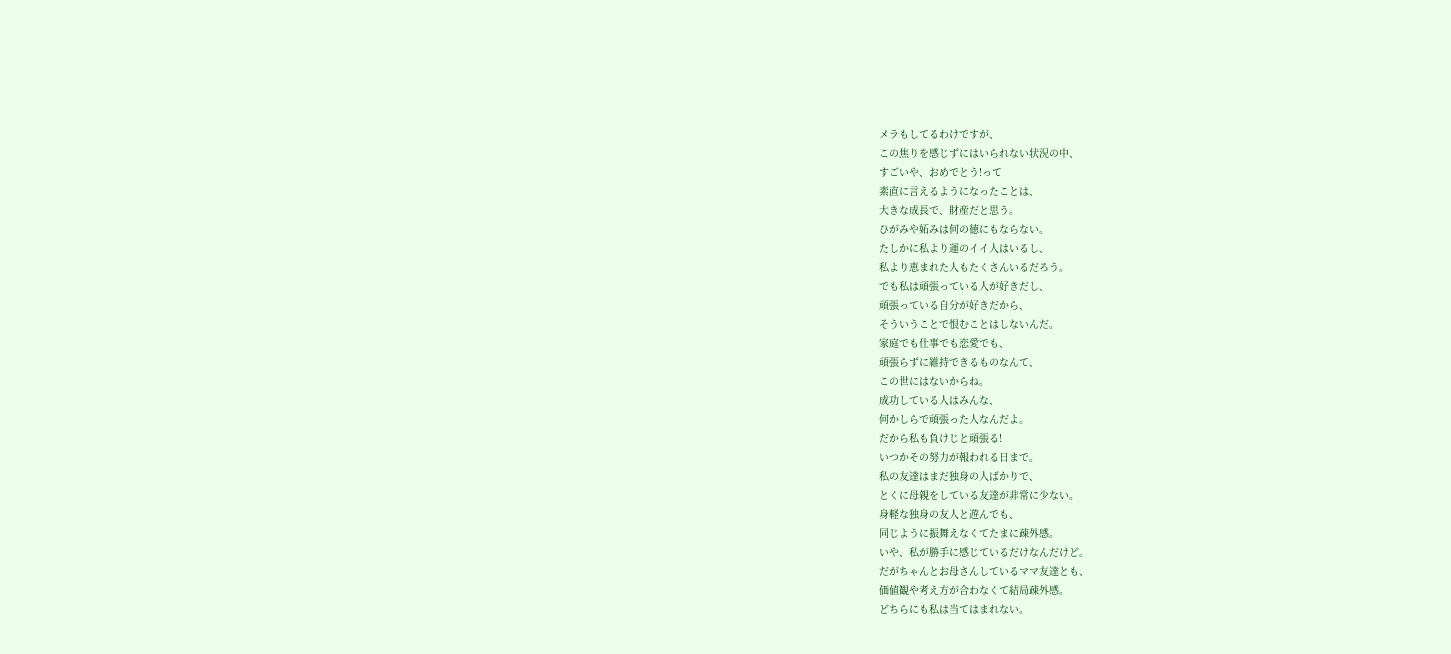メラもしてるわけですが、
この焦りを感じずにはいられない状況の中、
すごいや、おめでとう!って
素直に言えるようになったことは、
大きな成長で、財産だと思う。
ひがみや妬みは何の徳にもならない。
たしかに私より運のイイ人はいるし、
私より恵まれた人もたくさんいるだろう。
でも私は頑張っている人が好きだし、
頑張っている自分が好きだから、
そういうことで恨むことはしないんだ。
家庭でも仕事でも恋愛でも、
頑張らずに維持できるものなんて、
この世にはないからね。
成功している人はみんな、
何かしらで頑張った人なんだよ。
だから私も負けじと頑張る!
いつかその努力が報われる日まで。
私の友達はまだ独身の人ばかりで、
とくに母親をしている友達が非常に少ない。
身軽な独身の友人と遊んでも、
同じように振舞えなくてたまに疎外感。
いや、私が勝手に感じているだけなんだけど。
だがちゃんとお母さんしているママ友達とも、
価値観や考え方が合わなくて結局疎外感。
どちらにも私は当てはまれない。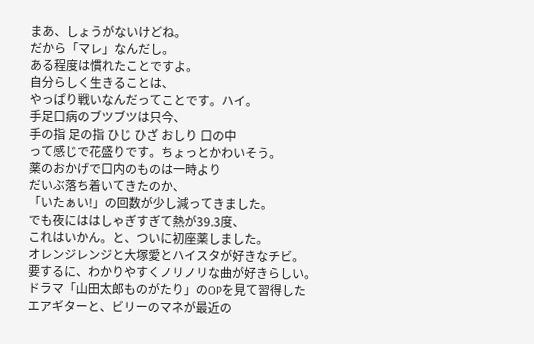まあ、しょうがないけどね。
だから「マレ」なんだし。
ある程度は慣れたことですよ。
自分らしく生きることは、
やっぱり戦いなんだってことです。ハイ。
手足口病のブツブツは只今、
手の指 足の指 ひじ ひざ おしり 口の中
って感じで花盛りです。ちょっとかわいそう。
薬のおかげで口内のものは一時より
だいぶ落ち着いてきたのか、
「いたぁい!」の回数が少し減ってきました。
でも夜にははしゃぎすぎて熱が39.3度、
これはいかん。と、ついに初座薬しました。
オレンジレンジと大塚愛とハイスタが好きなチビ。
要するに、わかりやすくノリノリな曲が好きらしい。
ドラマ「山田太郎ものがたり」のOPを見て習得した
エアギターと、ビリーのマネが最近の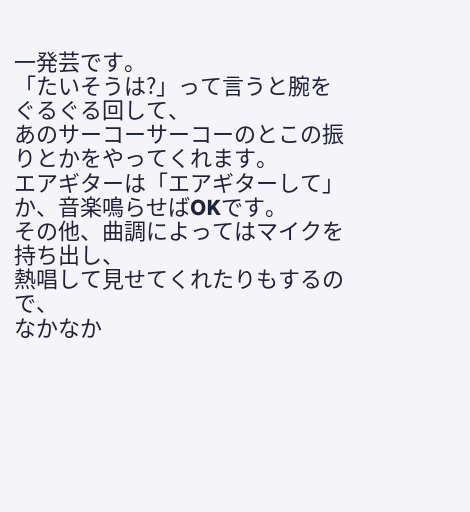一発芸です。
「たいそうは?」って言うと腕をぐるぐる回して、
あのサーコーサーコーのとこの振りとかをやってくれます。
エアギターは「エアギターして」か、音楽鳴らせばOKです。
その他、曲調によってはマイクを持ち出し、
熱唱して見せてくれたりもするので、
なかなか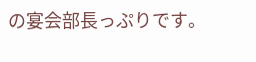の宴会部長っぷりです。